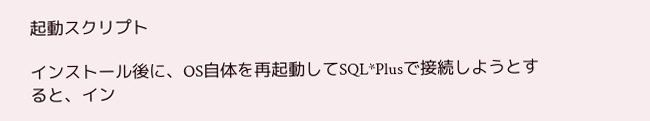起動スクリプト

インストール後に、OS自体を再起動してSQL*Plusで接続しようとすると、イン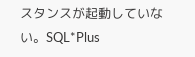スタンスが起動していない。SQL*Plus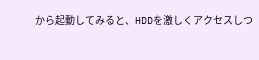から起動してみると、HDDを激しくアクセスしつ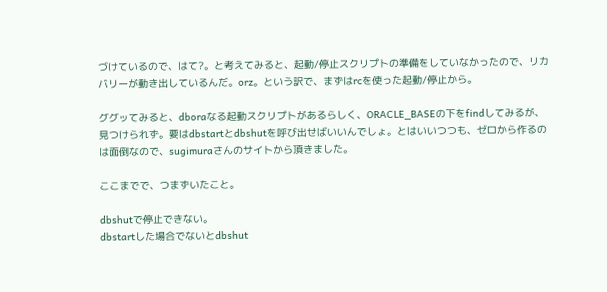づけているので、はて?。と考えてみると、起動/停止スクリプトの準備をしていなかったので、リカバリーが動き出しているんだ。orz。という訳で、まずはrcを使った起動/停止から。

ググッてみると、dboraなる起動スクリプトがあるらしく、ORACLE_BASEの下をfindしてみるが、見つけられず。要はdbstartとdbshutを呼び出せばいいんでしょ。とはいいつつも、ゼロから作るのは面倒なので、sugimuraさんのサイトから頂きました。

ここまでで、つまずいたこと。

dbshutで停止できない。
dbstartした場合でないとdbshut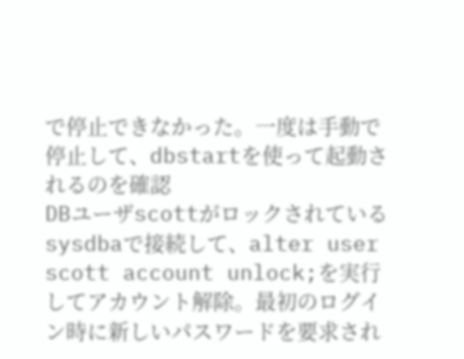で停止できなかった。一度は手動で停止して、dbstartを使って起動されるのを確認
DBユーザscottがロックされている
sysdbaで接続して、alter user scott account unlock;を実行してアカウント解除。最初のログイン時に新しいパスワードを要求され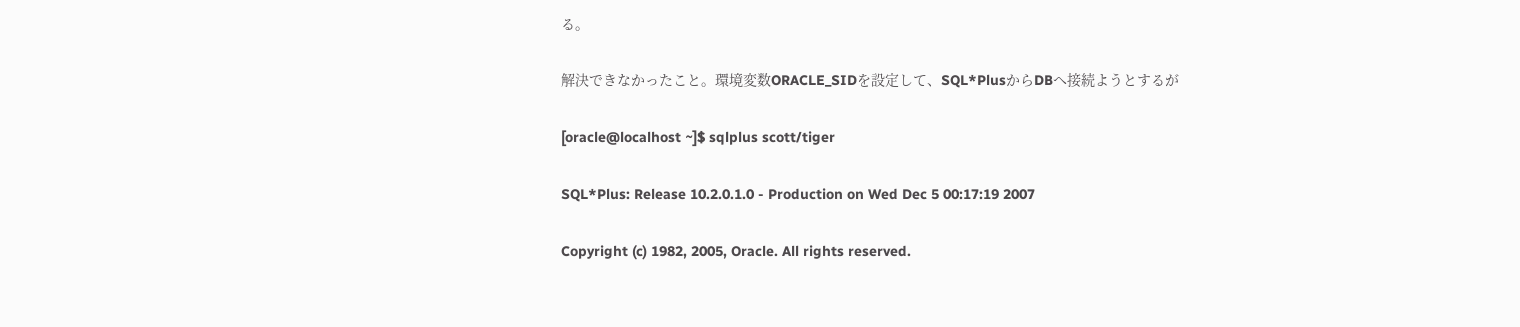る。

解決できなかったこと。環境変数ORACLE_SIDを設定して、SQL*PlusからDBへ接続ようとするが

[oracle@localhost ~]$ sqlplus scott/tiger

SQL*Plus: Release 10.2.0.1.0 - Production on Wed Dec 5 00:17:19 2007

Copyright (c) 1982, 2005, Oracle. All rights reserved.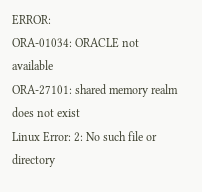ERROR:
ORA-01034: ORACLE not available
ORA-27101: shared memory realm does not exist
Linux Error: 2: No such file or directory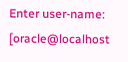Enter user-name: [oracle@localhost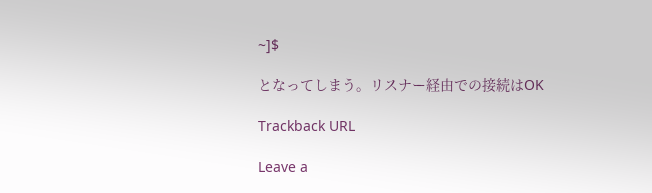~]$

となってしまう。リスナー経由での接続はOK

Trackback URL

Leave a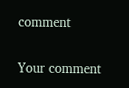comment

Your comment